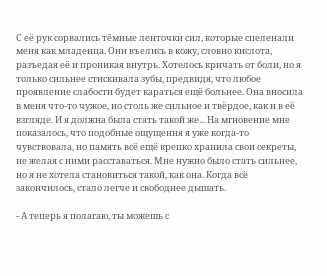С её рук сорвались тёмные ленточки сил, которые спеленали меня как младенца. Они въелись в кожу, словно кислота, разъедая её и проникая внутрь. Хотелось кричать от боли, но я только сильнее стискивала зубы, предвидя, что любое проявление слабости будет караться ещё больнее. Она вносила в меня что-то чужое, но столь же сильное и твёрдое, как и в её взгляде. И я должна была стать такой же... На мгновение мне показалось, что подобные ощущения я уже когда-то чувствовала, но память всё ещё крепко хранила свои секреты, не желая с ними расставаться. Мне нужно было стать сильнее, но я не хотела становиться такой, как она. Когда всё закончилось, стало легче и свободнее дышать.

- А теперь я полагаю, ты можешь с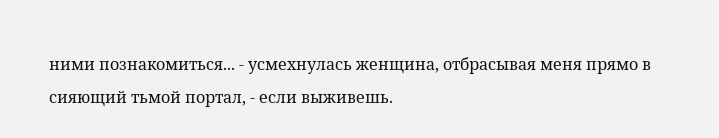ними познакомиться... - усмехнулась женщина, отбрасывая меня прямо в сияющий тьмой портал, - если выживешь.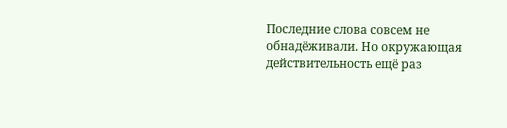Последние слова совсем не обнадёживали. Но окружающая действительность ещё раз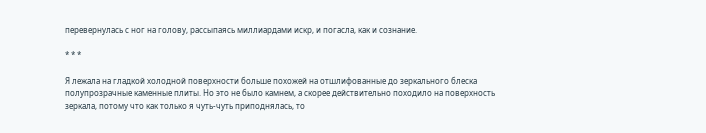перевернулась с ног на голову, рассыпаясь миллиардами искр, и погасла, как и сознание.

* * *

Я лежала на гладкой холодной поверхности больше похожей на отшлифованные до зеркального блеска полупрозрачные каменные плиты. Но это не было камнем, а скорее действительно походило на поверхность зеркала, потому что как только я чуть-чуть приподнялась, то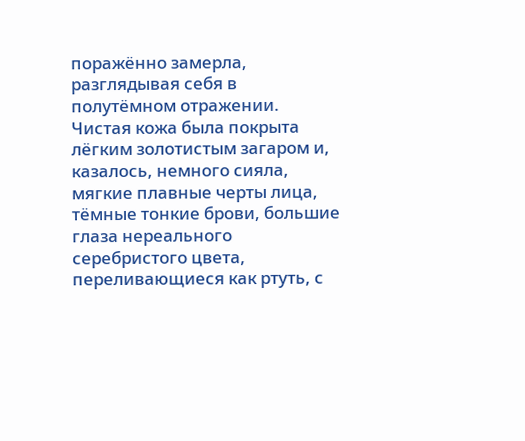поражённо замерла, разглядывая себя в полутёмном отражении. Чистая кожа была покрыта лёгким золотистым загаром и, казалось, немного сияла, мягкие плавные черты лица, тёмные тонкие брови, большие глаза нереального серебристого цвета, переливающиеся как ртуть, с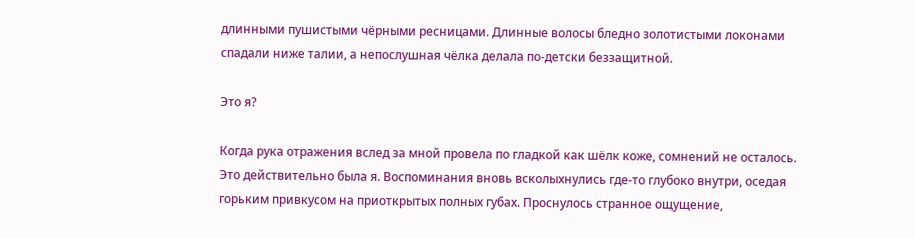длинными пушистыми чёрными ресницами. Длинные волосы бледно золотистыми локонами спадали ниже талии, а непослушная чёлка делала по-детски беззащитной.

Это я?

Когда рука отражения вслед за мной провела по гладкой как шёлк коже, сомнений не осталось. Это действительно была я. Воспоминания вновь всколыхнулись где-то глубоко внутри, оседая горьким привкусом на приоткрытых полных губах. Проснулось странное ощущение,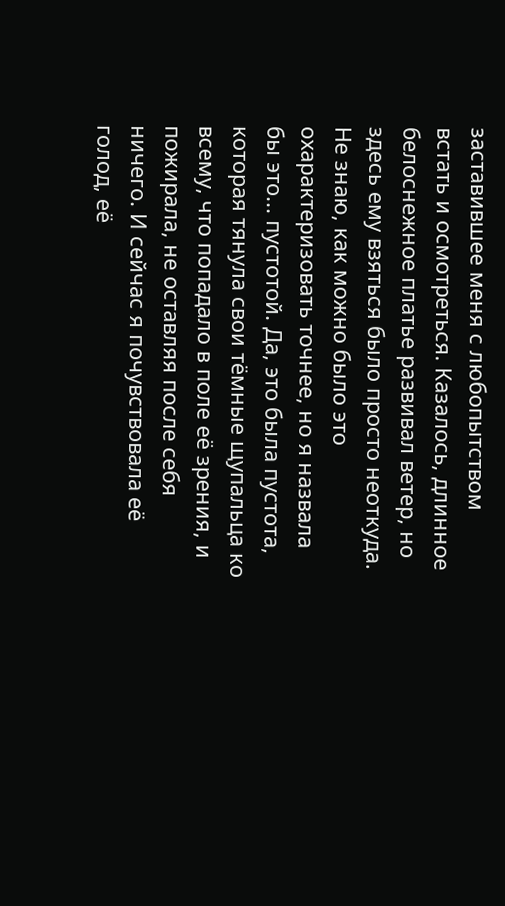заставившее меня с любопытством встать и осмотреться. Казалось, длинное белоснежное платье развивал ветер, но здесь ему взяться было просто неоткуда. Не знаю, как можно было это охарактеризовать точнее, но я назвала бы это... пустотой. Да, это была пустота, которая тянула свои тёмные щупальца ко всему, что попадало в поле её зрения, и пожирала, не оставляя после себя ничего. И сейчас я почувствовала её голод, её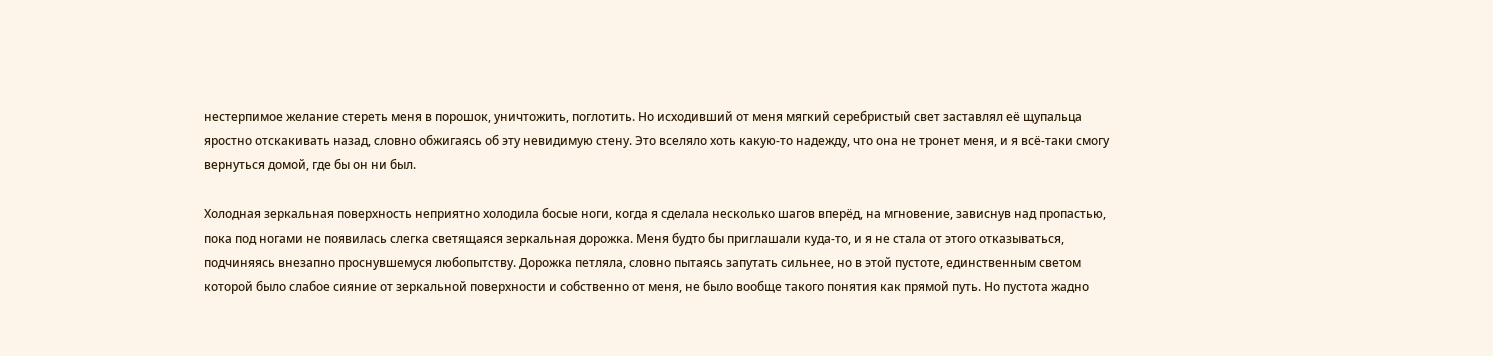нестерпимое желание стереть меня в порошок, уничтожить, поглотить. Но исходивший от меня мягкий серебристый свет заставлял её щупальца яростно отскакивать назад, словно обжигаясь об эту невидимую стену. Это вселяло хоть какую-то надежду, что она не тронет меня, и я всё-таки смогу вернуться домой, где бы он ни был.

Холодная зеркальная поверхность неприятно холодила босые ноги, когда я сделала несколько шагов вперёд, на мгновение, зависнув над пропастью, пока под ногами не появилась слегка светящаяся зеркальная дорожка. Меня будто бы приглашали куда-то, и я не стала от этого отказываться, подчиняясь внезапно проснувшемуся любопытству. Дорожка петляла, словно пытаясь запутать сильнее, но в этой пустоте, единственным светом которой было слабое сияние от зеркальной поверхности и собственно от меня, не было вообще такого понятия как прямой путь. Но пустота жадно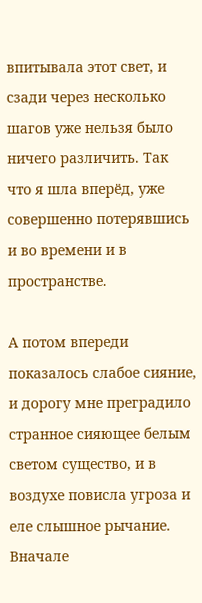впитывала этот свет, и сзади через несколько шагов уже нельзя было ничего различить. Так что я шла вперёд, уже совершенно потерявшись и во времени и в пространстве.

А потом впереди показалось слабое сияние, и дорогу мне преградило странное сияющее белым светом существо, и в воздухе повисла угроза и еле слышное рычание. Вначале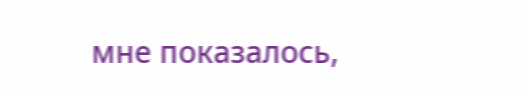мне показалось,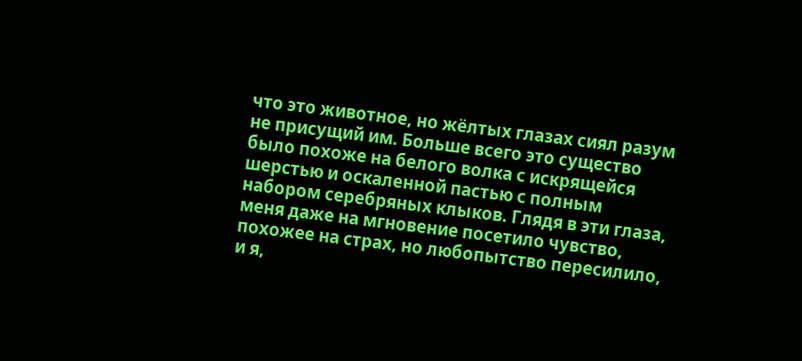что это животное, но жёлтых глазах сиял разум не присущий им. Больше всего это существо было похоже на белого волка с искрящейся шерстью и оскаленной пастью с полным набором серебряных клыков. Глядя в эти глаза, меня даже на мгновение посетило чувство, похожее на страх, но любопытство пересилило, и я,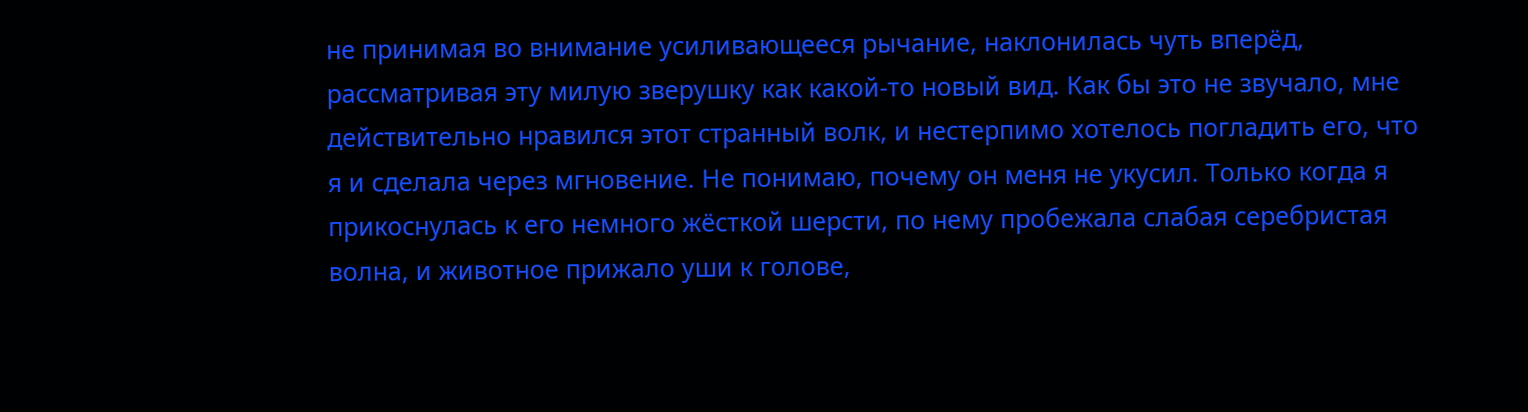не принимая во внимание усиливающееся рычание, наклонилась чуть вперёд, рассматривая эту милую зверушку как какой-то новый вид. Как бы это не звучало, мне действительно нравился этот странный волк, и нестерпимо хотелось погладить его, что я и сделала через мгновение. Не понимаю, почему он меня не укусил. Только когда я прикоснулась к его немного жёсткой шерсти, по нему пробежала слабая серебристая волна, и животное прижало уши к голове,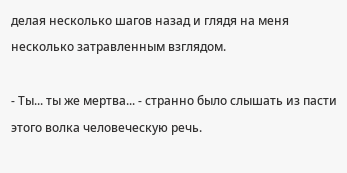делая несколько шагов назад и глядя на меня несколько затравленным взглядом.

- Ты... ты же мертва... - странно было слышать из пасти этого волка человеческую речь.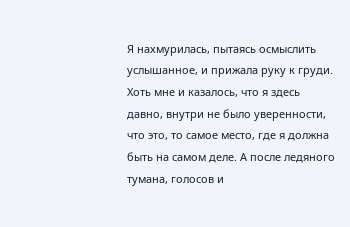Я нахмурилась, пытаясь осмыслить услышанное, и прижала руку к груди. Хоть мне и казалось, что я здесь давно, внутри не было уверенности, что это, то самое место, где я должна быть на самом деле. А после ледяного тумана, голосов и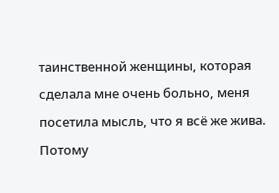таинственной женщины, которая сделала мне очень больно, меня посетила мысль, что я всё же жива. Потому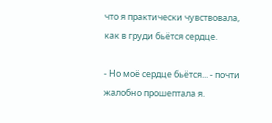что я практически чувствовала, как в груди бьётся сердце.

- Но моё сердце бьётся... - почти жалобно прошептала я.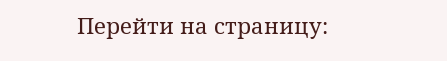Перейти на страницу: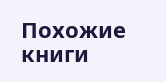Похожие книги